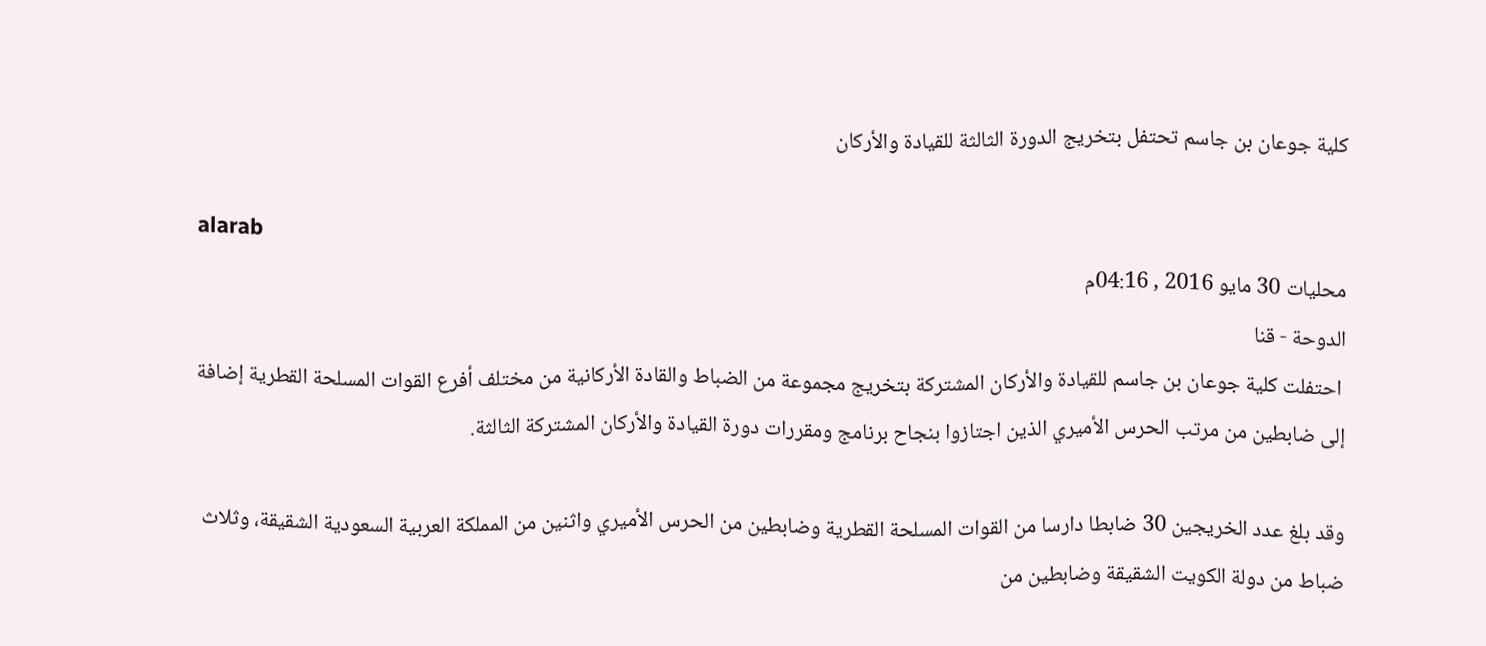كلية جوعان بن جاسم تحتفل بتخريج الدورة الثالثة للقيادة والأركان

alarab
محليات 30 مايو 2016 , 04:16م
الدوحة - قنا
 احتفلت كلية جوعان بن جاسم للقيادة والأركان المشتركة بتخريج مجموعة من الضباط والقادة الأركانية من مختلف أفرع القوات المسلحة القطرية إضافة إلى ضابطين من مرتب الحرس الأميري الذين اجتازوا بنجاح برنامج ومقررات دورة القيادة والأركان المشتركة الثالثة.

وقد بلغ عدد الخريجين 30 ضابطا دارسا من القوات المسلحة القطرية وضابطين من الحرس الأميري واثنين من المملكة العربية السعودية الشقيقة، وثلاث ضباط من دولة الكويت الشقيقة وضابطين من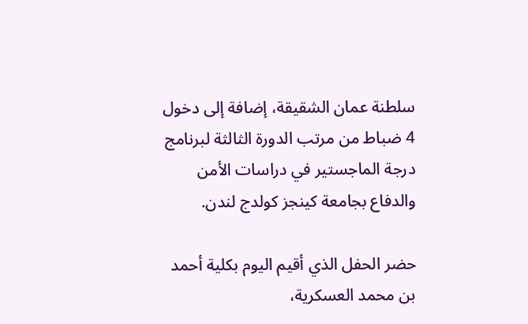سلطنة عمان الشقيقة، إضافة إلى دخول 4 ضباط من مرتب الدورة الثالثة لبرنامج درجة الماجستير في دراسات الأمن والدفاع بجامعة كينجز كولدج لندن.

حضر الحفل الذي أقيم اليوم بكلية أحمد بن محمد العسكرية،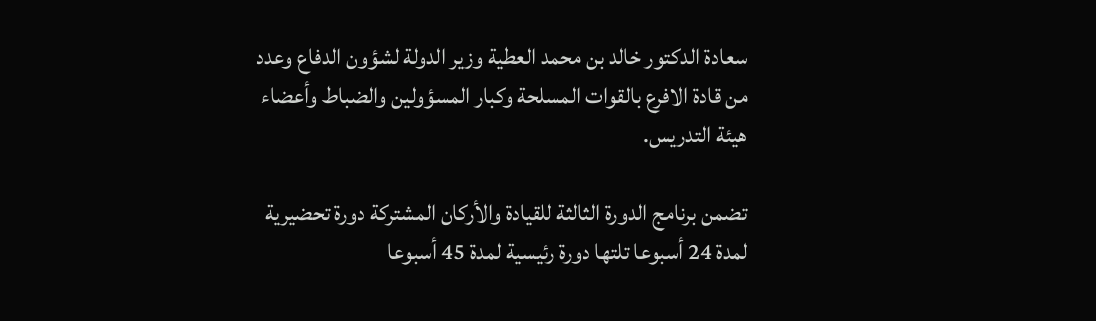سعادة الدكتور خالد بن محمد العطية وزير الدولة لشؤون الدفاع وعدد من قادة الافرع بالقوات المسلحة وكبار المسؤولين والضباط وأعضاء هيئة التدريس.

تضمن برنامج الدورة الثالثة للقيادة والأركان المشتركة دورة تحضيرية لمدة 24 أسبوعا تلتها دورة رئيسية لمدة 45 أسبوعا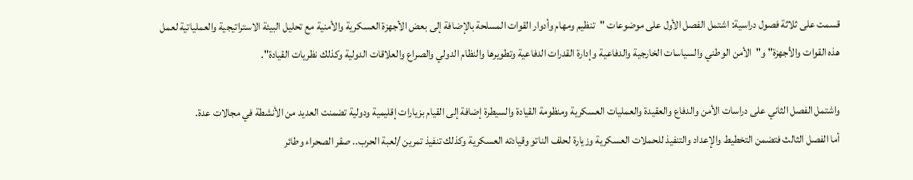قسمت على ثلاثة فصول دراسية: اشتمل الفصل الأول على موضوعات "تنظيم ومهام وأدوار القوات المسلحة بالإضافة إلى بعض الأجهزة العسكرية والأمنية مع تحليل البيئة الاستراتيجية والعملياتية لعمل هذه القوات والأجهزة" و"الأمن الوطني والسياسات الخارجية والدفاعية وإدارة القدرات الدفاعية وتطويرها والنظام الدولي والصراع والعلاقات الدولية وكذلك نظريات القيادة".

واشتمل الفصل الثاني على دراسات الأمن والدفاع والعقيدة والعمليات العسكرية ومنظومة القيادة والسيطرة إضافة إلى القيام بزيارات إقليمية ودولية تضمنت العديد من الأنشطة في مجالات عدة.
أما الفصل الثالث فتضمن التخطيط والإعداد والتنفيذ للحملات العسكرية وزيارة لحلف الناتو وقيادته العسكرية وكذلك تنفيذ تمرين /لعبة الحرب.. صقر الصحراء وطائر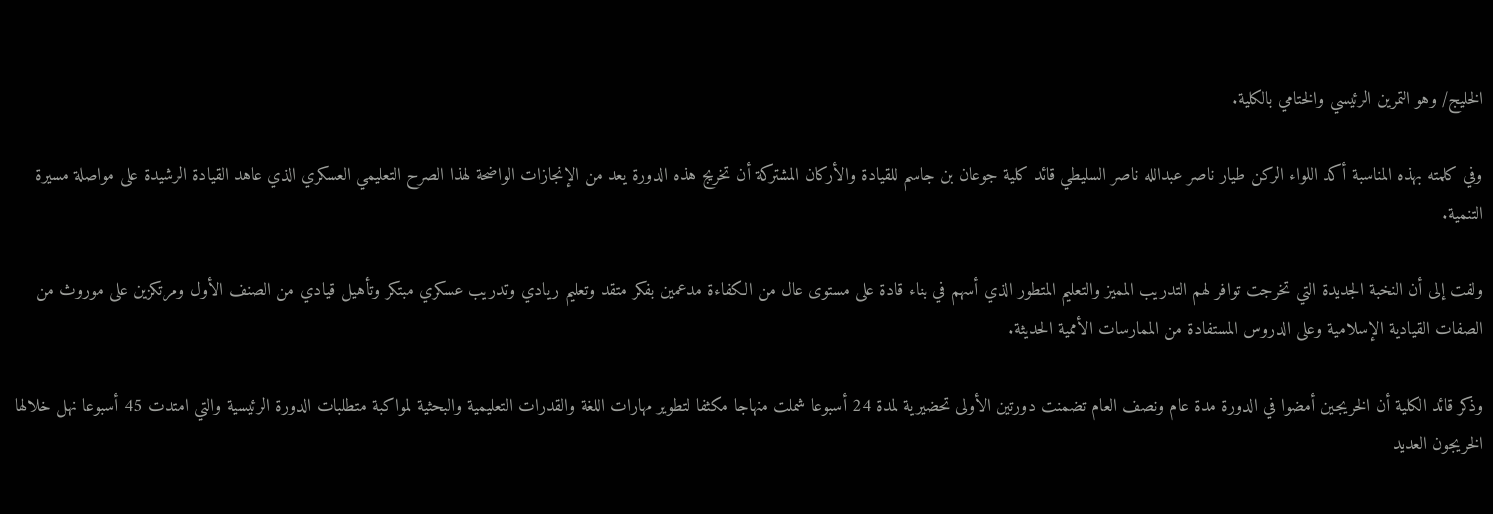الخليج/ وهو التمرين الرئيسي والختامي بالكلية.

وفي كلمته بهذه المناسبة أكد اللواء الركن طيار ناصر عبدالله ناصر السليطي قائد كلية جوعان بن جاسم للقيادة والأركان المشتركة أن تخريج هذه الدورة يعد من الإنجازات الواضحة لهذا الصرح التعليمي العسكري الذي عاهد القيادة الرشيدة على مواصلة مسيرة التنمية.

ولفت إلى أن النخبة الجديدة التي تخرجت توافر لهم التدريب المميز والتعليم المتطور الذي أسهم في بناء قادة على مستوى عال من الكفاءة مدعمين بفكر متقد وتعليم ريادي وتدريب عسكري مبتكر وتأهيل قيادي من الصنف الأول ومرتكزين على موروث من الصفات القيادية الإسلامية وعلى الدروس المستفادة من الممارسات الأممية الحديثة.

وذكر قائد الكلية أن الخريجين أمضوا في الدورة مدة عام ونصف العام تضمنت دورتين الأولى تحضيرية لمدة 24 أسبوعا شملت منهاجا مكثفا لتطوير مهارات اللغة والقدرات التعليمية والبحثية لمواكبة متطلبات الدورة الرئيسية والتي امتدت 45 أسبوعا نهل خلالها الخريجون العديد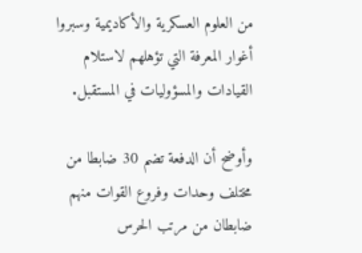من العلوم العسكرية والأكاديمية وسبروا أغوار المعرفة التي تؤهلهم لاستلام القيادات والمسؤوليات في المستقبل.

وأوضح أن الدفعة تضم 30 ضابطا من مختلف وحدات وفروع القوات منهم ضابطان من مرتب الحرس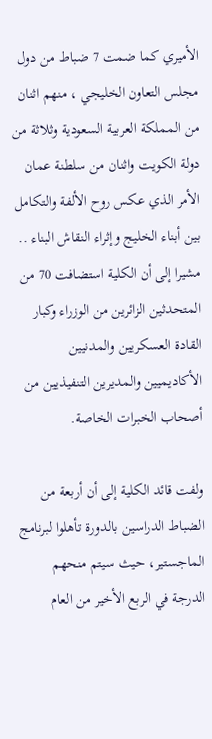الأميري كما ضمت 7 ضباط من دول مجلس التعاون الخليجي ، منهم اثنان من المملكة العربية السعودية وثلاثة من دولة الكويت واثنان من سلطنة عمان الأمر الذي عكس روح الألفة والتكامل بين أبناء الخليج وإثراء النقاش البناء .. مشيرا إلى أن الكلية استضافت 70 من المتحدثين الزائرين من الوزراء وكبار القادة العسكريين والمدنيين الأكاديميين والمديرين التنفيذيين من أصحاب الخبرات الخاصة.

ولفت قائد الكلية إلى أن أربعة من الضباط الدراسين بالدورة تأهلوا لبرنامج الماجستير، حيث سيتم منحهم الدرجة في الربع الأخير من العام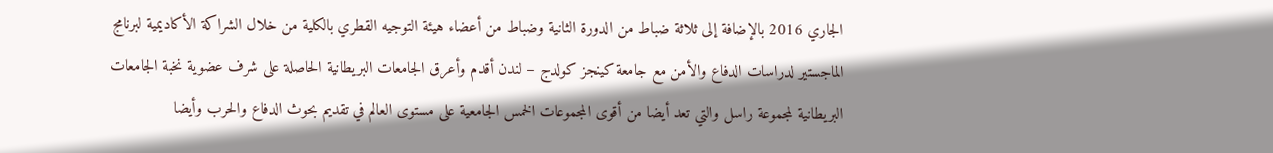الجاري 2016 بالإضافة إلى ثلاثة ضباط من الدورة الثانية وضباط من أعضاء هيئة التوجيه القطري بالكلية من خلال الشراكة الأكاديمية لبرنامج الماجستير لدراسات الدفاع والأمن مع جامعة كينجز كولدج – لندن أقدم وأعرق الجامعات البريطانية الحاصلة على شرف عضوية نخبة الجامعات البريطانية لمجموعة راسل والتي تعد أيضا من أقوى المجموعات الخمس الجامعية على مستوى العالم في تقديم بحوث الدفاع والحرب وأيضا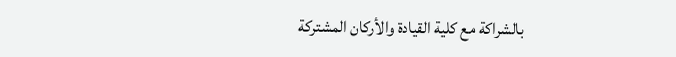بالشراكة مع كلية القيادة والأركان المشتركة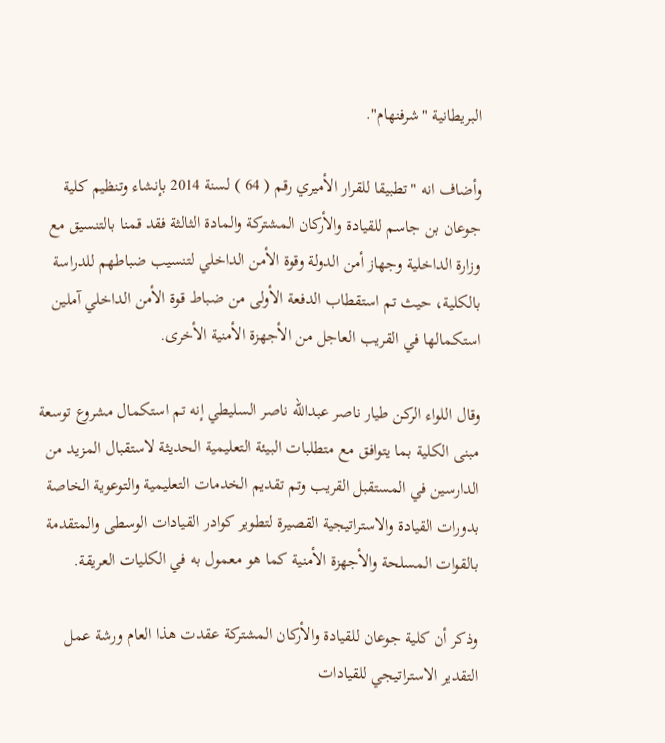البريطانية "شرفنهام".

وأضاف انه "تطبيقا للقرار الأميري رقم ( 64 ) لسنة 2014 بإنشاء وتنظيم كلية جوعان بن جاسم للقيادة والأركان المشتركة والمادة الثالثة فقد قمنا بالتنسيق مع وزارة الداخلية وجهاز أمن الدولة وقوة الأمن الداخلي لتنسيب ضباطهم للدراسة بالكلية، حيث تم استقطاب الدفعة الأولى من ضباط قوة الأمن الداخلي آملين استكمالها في القريب العاجل من الأجهزة الأمنية الأخرى.

وقال اللواء الركن طيار ناصر عبدالله ناصر السليطي إنه تم استكمال مشروع توسعة مبنى الكلية بما يتوافق مع متطلبات البيئة التعليمية الحديثة لاستقبال المزيد من الدارسين في المستقبل القريب وتم تقديم الخدمات التعليمية والتوعوية الخاصة بدورات القيادة والاستراتيجية القصيرة لتطوير كوادر القيادات الوسطى والمتقدمة بالقوات المسلحة والأجهزة الأمنية كما هو معمول به في الكليات العريقة.

وذكر أن كلية جوعان للقيادة والأركان المشتركة عقدت هذا العام ورشة عمل التقدير الاستراتيجي للقيادات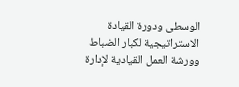الوسطى ودورة القيادة الاستراتيجية لكبار الضباط وورشة العمل القيادية لإدارة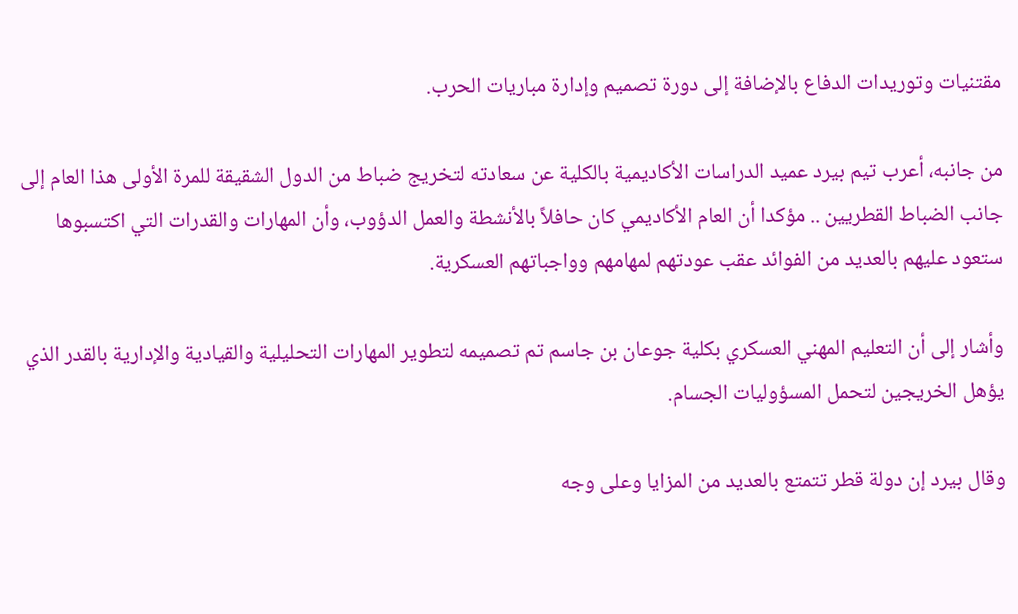مقتنيات وتوريدات الدفاع بالإضافة إلى دورة تصميم وإدارة مباريات الحرب.

من جانبه، أعرب تيم بيرد عميد الدراسات الأكاديمية بالكلية عن سعادته لتخريج ضباط من الدول الشقيقة للمرة الأولى هذا العام إلى جانب الضباط القطريين .. مؤكدا أن العام الأكاديمي كان حافلاً بالأنشطة والعمل الدؤوب، وأن المهارات والقدرات التي اكتسبوها ستعود عليهم بالعديد من الفوائد عقب عودتهم لمهامهم وواجباتهم العسكرية.

وأشار إلى أن التعليم المهني العسكري بكلية جوعان بن جاسم تم تصميمه لتطوير المهارات التحليلية والقيادية والإدارية بالقدر الذي يؤهل الخريجين لتحمل المسؤوليات الجسام.

وقال بيرد إن دولة قطر تتمتع بالعديد من المزايا وعلى وجه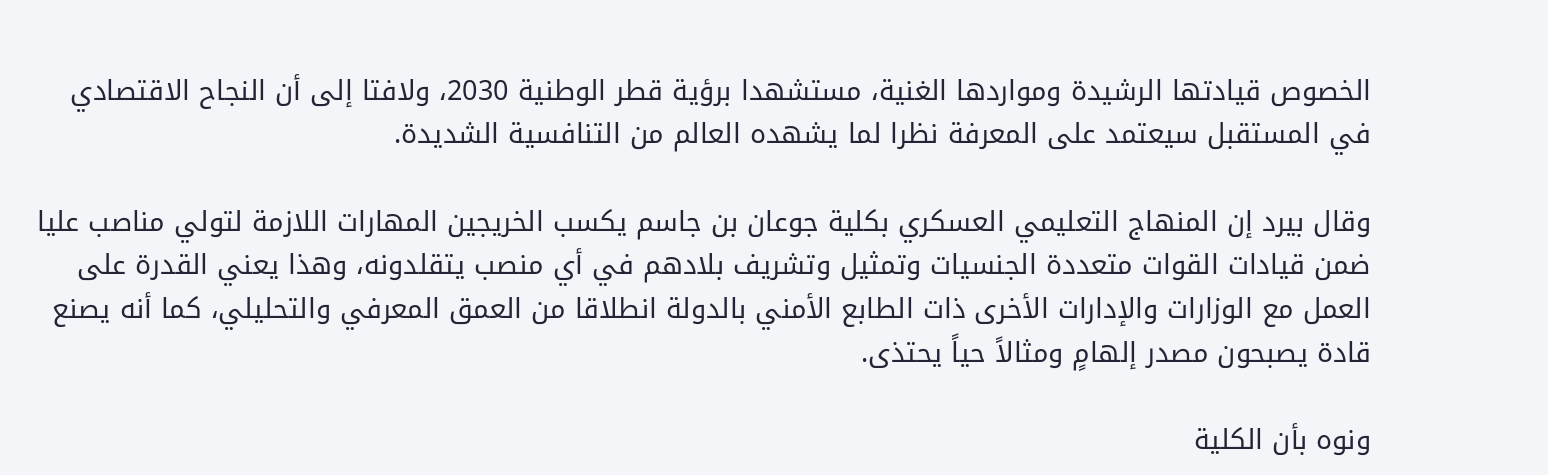الخصوص قيادتها الرشيدة ومواردها الغنية، مستشهدا برؤية قطر الوطنية 2030، ولافتا إلى أن النجاح الاقتصادي في المستقبل سيعتمد على المعرفة نظرا لما يشهده العالم من التنافسية الشديدة.

وقال بيرد إن المنهاج التعليمي العسكري بكلية جوعان بن جاسم يكسب الخريجين المهارات اللازمة لتولي مناصب عليا ضمن قيادات القوات متعددة الجنسيات وتمثيل وتشريف بلادهم في أي منصب يتقلدونه، وهذا يعني القدرة على العمل مع الوزارات والإدارات الأخرى ذات الطابع الأمني بالدولة انطلاقا من العمق المعرفي والتحليلي، كما أنه يصنع قادة يصبحون مصدر إلهامٍ ومثالاً حياً يحتذى.

ونوه بأن الكلية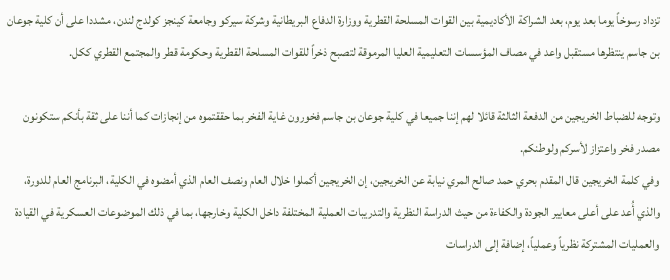تزداد رسوخاً يوما بعد يوم، بعد الشراكة الأكاديمية بين القوات المسلحة القطرية ووزارة الدفاع البريطانية وشركة سيركو وجامعة كينجز كولدج لندن، مشددا على أن كلية جوعان بن جاسم ينتظرها مستقبل واعد في مصاف المؤسسات التعليمية العليا المرموقة لتصبح ذخراً للقوات المسلحة القطرية وحكومة قطر والمجتمع القطري ككل.

وتوجه للضباط الخريجين من الدفعة الثالثة قائلا لهم إننا جميعا في كلية جوعان بن جاسم فخورون غاية الفخر بما حققتموه من إنجازات كما أننا على ثقة بأنكم ستكونون مصدر فخر واعتزاز لأسركم ولوطنكم.
وفي كلمة الخريجين قال المقدم بحري حمد صالح المري نيابة عن الخريجين، إن الخريجين أكملوا خلال العام ونصف العام الذي أمضوه في الكلية، البرنامج العام للدورة، والذي أُعد على أعلى معايير الجودة والكفاءة من حيث الدراسة النظرية والتدريبات العملية المختلفة داخل الكلية وخارجها، بما في ذلك الموضوعات العسكرية في القيادة والعمليات المشتركة نظرياً وعملياً، إضافة إلى الدراسات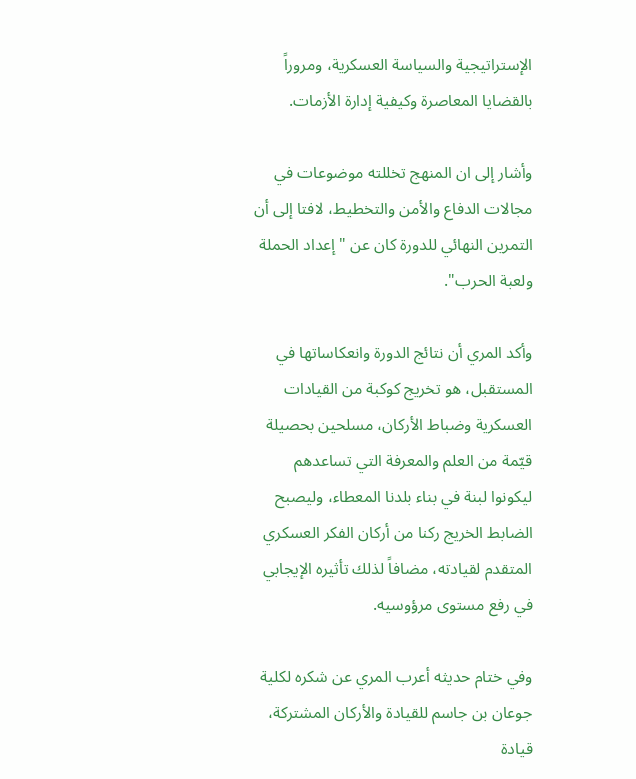الإستراتيجية والسياسة العسكرية، ومروراً بالقضايا المعاصرة وكيفية إدارة الأزمات.

وأشار إلى ان المنهج تخللته موضوعات في مجالات الدفاع والأمن والتخطيط، لافتا إلى أن التمرين النهائي للدورة كان عن "إعداد الحملة ولعبة الحرب".

وأكد المري أن نتائج الدورة وانعكاساتها في المستقبل، هو تخريج كوكبة من القيادات العسكرية وضباط الأركان، مسلحين بحصيلة قيّمة من العلم والمعرفة التي تساعدهم ليكونوا لبنة في بناء بلدنا المعطاء، وليصبح الضابط الخريج ركنا من أركان الفكر العسكري المتقدم لقيادته، مضافاً لذلك تأثيره الإيجابي في رفع مستوى مرؤوسيه.

وفي ختام حديثه أعرب المري عن شكره لكلية جوعان بن جاسم للقيادة والأركان المشتركة، قيادة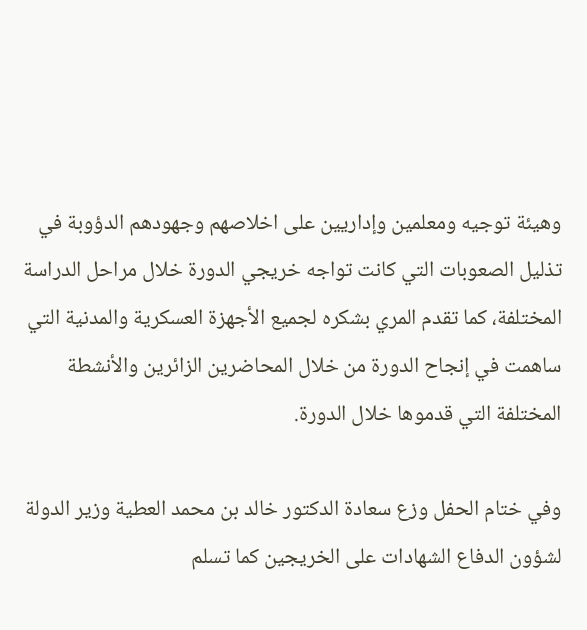وهيئة توجيه ومعلمين وإداريين على اخلاصهم وجهودهم الدؤوبة في تذليل الصعوبات التي كانت تواجه خريجي الدورة خلال مراحل الدراسة المختلفة، كما تقدم المري بشكره لجميع الأجهزة العسكرية والمدنية التي ساهمت في إنجاح الدورة من خلال المحاضرين الزائرين والأنشطة المختلفة التي قدموها خلال الدورة.

وفي ختام الحفل وزع سعادة الدكتور خالد بن محمد العطية وزير الدولة لشؤون الدفاع الشهادات على الخريجين كما تسلم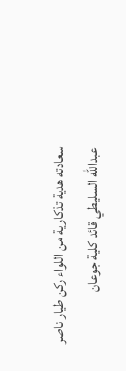سعادته هدية تذكارية من اللواء ركن طيار ناصر عبدالله السليطي قائد كلية جوعان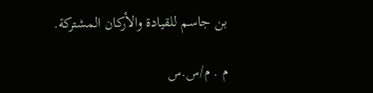بن جاسم للقيادة والأركان المشتركة.

م . م/س.س